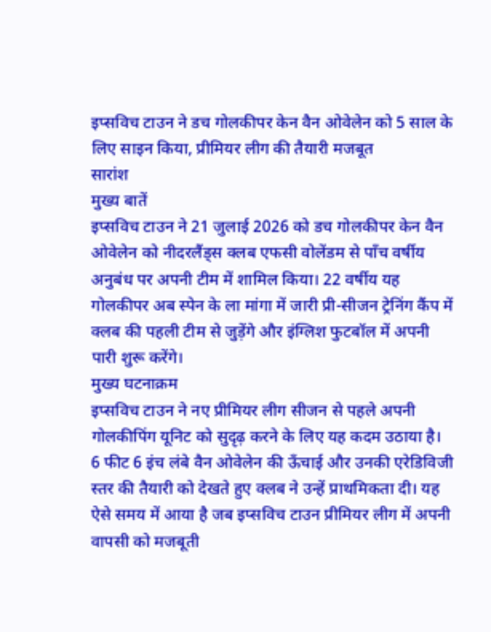इप्सविच टाउन ने डच गोलकीपर केन वैन ओवेलेन को 5 साल के लिए साइन किया, प्रीमियर लीग की तैयारी मजबूत
सारांश
मुख्य बातें
इप्सविच टाउन ने 21 जुलाई 2026 को डच गोलकीपर केन वैन ओवेलेन को नीदरलैंड्स क्लब एफसी वोलेंडम से पाँच वर्षीय अनुबंध पर अपनी टीम में शामिल किया। 22 वर्षीय यह गोलकीपर अब स्पेन के ला मांगा में जारी प्री-सीजन ट्रेनिंग कैंप में क्लब की पहली टीम से जुड़ेंगे और इंग्लिश फुटबॉल में अपनी पारी शुरू करेंगे।
मुख्य घटनाक्रम
इप्सविच टाउन ने नए प्रीमियर लीग सीजन से पहले अपनी गोलकीपिंग यूनिट को सुदृढ़ करने के लिए यह कदम उठाया है। 6 फीट 6 इंच लंबे वैन ओवेलेन की ऊँचाई और उनकी एरेडिविजी स्तर की तैयारी को देखते हुए क्लब ने उन्हें प्राथमिकता दी। यह ऐसे समय में आया है जब इप्सविच टाउन प्रीमियर लीग में अपनी वापसी को मजबूती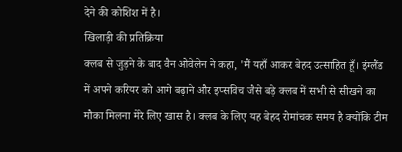देने की कोशिश में है।
खिलाड़ी की प्रतिक्रिया
क्लब से जुड़ने के बाद वैन ओवेलेन ने कहा, 'मैं यहाँ आकर बेहद उत्साहित हूँ। इंग्लैंड में अपने करियर को आगे बढ़ाने और इप्सविच जैसे बड़े क्लब में सभी से सीखने का मौका मिलना मेरे लिए खास है। क्लब के लिए यह बेहद रोमांचक समय है क्योंकि टीम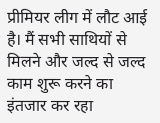प्रीमियर लीग में लौट आई है। मैं सभी साथियों से मिलने और जल्द से जल्द काम शुरू करने का इंतजार कर रहा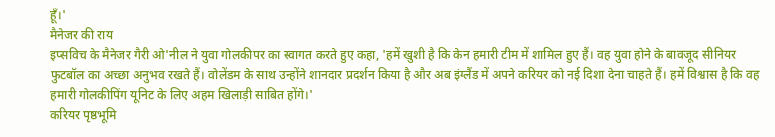हूँ।'
मैनेजर की राय
इप्सविच के मैनेजर गैरी ओ'नील ने युवा गोलकीपर का स्वागत करते हुए कहा, 'हमें खुशी है कि केन हमारी टीम में शामिल हुए हैं। वह युवा होने के बावजूद सीनियर फुटबॉल का अच्छा अनुभव रखते हैं। वोलेंडम के साथ उन्होंने शानदार प्रदर्शन किया है और अब इंग्लैंड में अपने करियर को नई दिशा देना चाहते हैं। हमें विश्वास है कि वह हमारी गोलकीपिंग यूनिट के लिए अहम खिलाड़ी साबित होंगे।'
करियर पृष्ठभूमि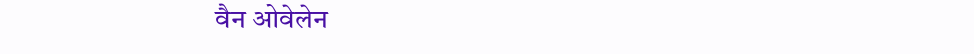वैन ओवेलेन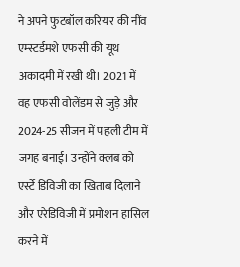ने अपने फुटबॉल करियर की नींव एम्स्टर्डमशे एफसी की यूथ अकादमी में रखी थी। 2021 में वह एफसी वोलेंडम से जुड़े और 2024-25 सीजन में पहली टीम में जगह बनाई। उन्होंने क्लब को एर्स्टे डिविजी का खिताब दिलाने और एरेडिविजी में प्रमोशन हासिल करने में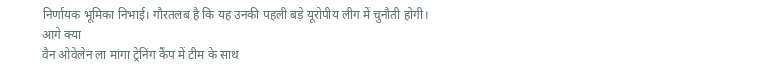निर्णायक भूमिका निभाई। गौरतलब है कि यह उनकी पहली बड़े यूरोपीय लीग में चुनौती होगी।
आगे क्या
वैन ओवेलेन ला मांगा ट्रेनिंग कैंप में टीम के साथ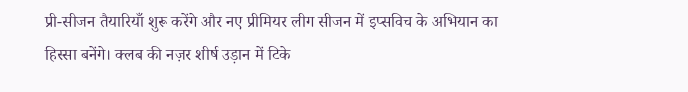प्री-सीजन तैयारियाँ शुरू करेंगे और नए प्रीमियर लीग सीजन में इप्सविच के अभियान का हिस्सा बनेंगे। क्लब की नज़र शीर्ष उड़ान में टिके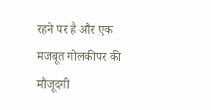रहने पर है और एक मजबूत गोलकीपर की मौजूदगी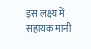इस लक्ष्य में सहायक मानी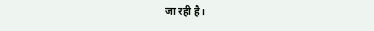जा रही है।